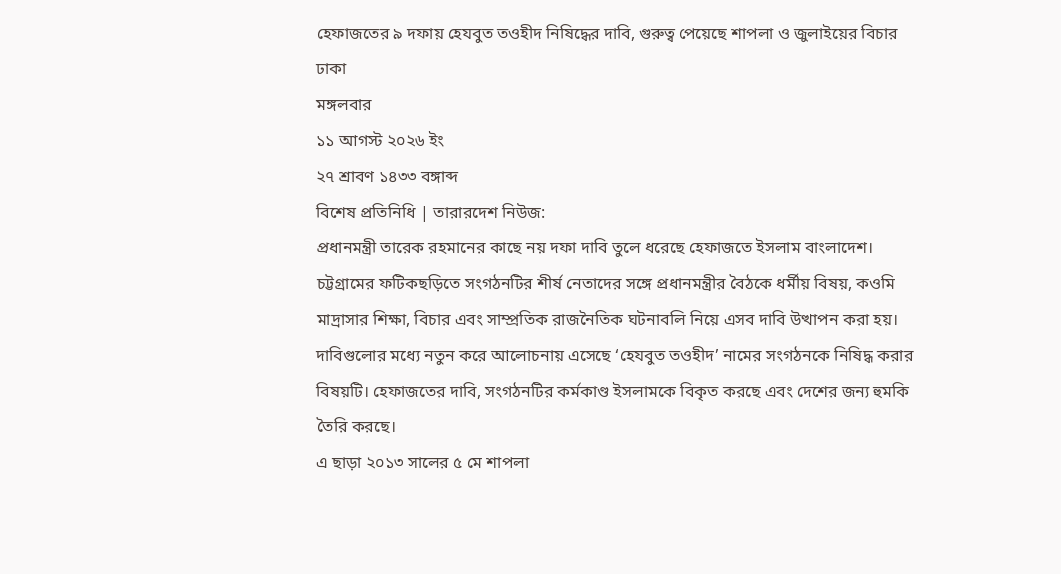হেফাজতের ৯ দফায় হেযবুত তওহীদ নিষিদ্ধের দাবি, গুরুত্ব পেয়েছে শাপলা ও জুলাইয়ের বিচার
ঢাকা
মঙ্গলবার
১১ আগস্ট ২০২৬ ইং
২৭ শ্রাবণ ১৪৩৩ বঙ্গাব্দ
বিশেষ প্রতিনিধি | তারারদেশ নিউজ:
প্রধানমন্ত্রী তারেক রহমানের কাছে নয় দফা দাবি তুলে ধরেছে হেফাজতে ইসলাম বাংলাদেশ। চট্টগ্রামের ফটিকছড়িতে সংগঠনটির শীর্ষ নেতাদের সঙ্গে প্রধানমন্ত্রীর বৈঠকে ধর্মীয় বিষয়, কওমি মাদ্রাসার শিক্ষা, বিচার এবং সাম্প্রতিক রাজনৈতিক ঘটনাবলি নিয়ে এসব দাবি উত্থাপন করা হয়।
দাবিগুলোর মধ্যে নতুন করে আলোচনায় এসেছে ‘হেযবুত তওহীদ’ নামের সংগঠনকে নিষিদ্ধ করার বিষয়টি। হেফাজতের দাবি, সংগঠনটির কর্মকাণ্ড ইসলামকে বিকৃত করছে এবং দেশের জন্য হুমকি তৈরি করছে।
এ ছাড়া ২০১৩ সালের ৫ মে শাপলা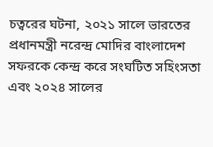চত্বরের ঘটনা, ২০২১ সালে ভারতের প্রধানমন্ত্রী নরেন্দ্র মোদির বাংলাদেশ সফরকে কেন্দ্র করে সংঘটিত সহিংসতা এবং ২০২৪ সালের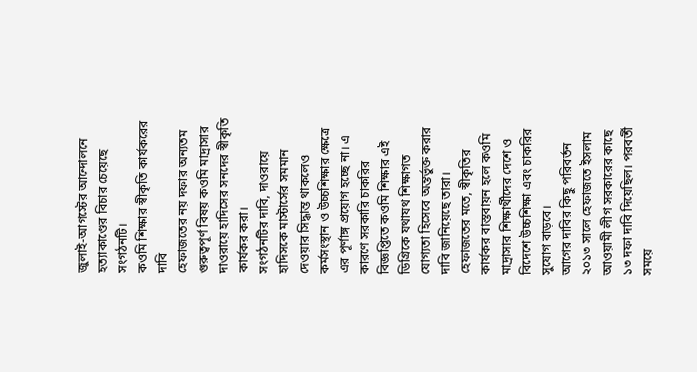জুলাই-আগস্টের আন্দোলনে হত্যাকাণ্ডের বিচার চেয়েছে সংগঠনটি।
কওমি শিক্ষার স্বীকৃতি কার্যকরের দাবি
হেফাজতের নয় দফার অন্যতম গুরুত্বপূর্ণ বিষয় কওমি মাদ্রাসার দাওরায়ে হাদিসের সনদের স্বীকৃতি কার্যকর করা।
সংগঠনটির দাবি, দাওরায়ে হাদিসকে মাস্টার্সের সমমান দেওয়ার সিদ্ধান্ত থাকলেও কর্মসংস্থান ও উচ্চশিক্ষার ক্ষেত্রে এর পূর্ণাঙ্গ প্রয়োগ হচ্ছে না। এ কারণে সরকারি চাকরির বিজ্ঞপ্তিতে কওমি শিক্ষার এই ডিগ্রিকে যথাযথ শিক্ষাগত যোগ্যতা হিসেবে অন্তর্ভুক্ত করার দাবি জানিয়েছে তারা।
হেফাজতের মতে, স্বীকৃতির কার্যকর বাস্তবায়ন হলে কওমি মাদ্রাসার শিক্ষার্থীদের দেশে ও বিদেশে উচ্চশিক্ষা এবং চাকরির সুযোগ বাড়বে।
আগের দাবির কিছু পরিবর্তন
২০১৩ সালে হেফাজতে ইসলাম আওয়ামী লীগ সরকারের কাছে ১৩ দফা দাবি দিয়েছিল। পরবর্তী সময়ে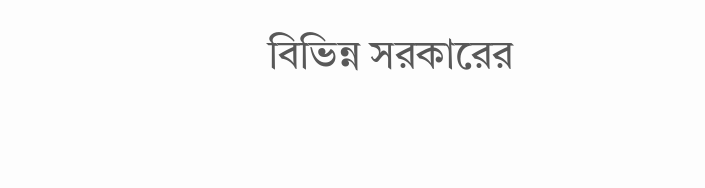বিভিন্ন সরকারের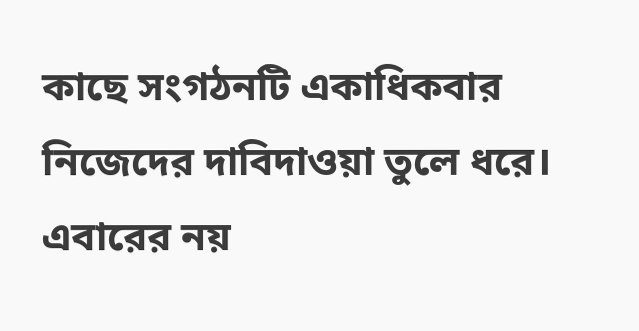কাছে সংগঠনটি একাধিকবার নিজেদের দাবিদাওয়া তুলে ধরে।
এবারের নয়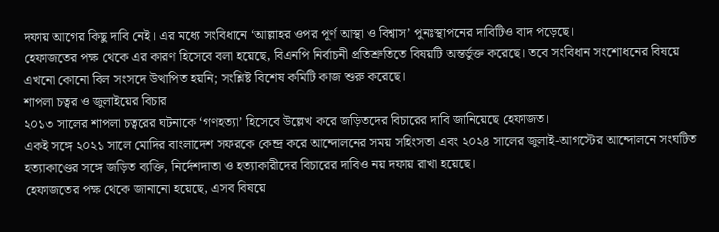দফায় আগের কিছু দাবি নেই। এর মধ্যে সংবিধানে ‘আল্লাহর ওপর পূর্ণ আস্থা ও বিশ্বাস’ পুনঃস্থাপনের দাবিটিও বাদ পড়েছে।
হেফাজতের পক্ষ থেকে এর কারণ হিসেবে বলা হয়েছে, বিএনপি নির্বাচনী প্রতিশ্রুতিতে বিষয়টি অন্তর্ভুক্ত করেছে। তবে সংবিধান সংশোধনের বিষয়ে এখনো কোনো বিল সংসদে উত্থাপিত হয়নি; সংশ্লিষ্ট বিশেষ কমিটি কাজ শুরু করেছে।
শাপলা চত্বর ও জুলাইয়ের বিচার
২০১৩ সালের শাপলা চত্বরের ঘটনাকে ‘গণহত্যা’ হিসেবে উল্লেখ করে জড়িতদের বিচারের দাবি জানিয়েছে হেফাজত।
একই সঙ্গে ২০২১ সালে মোদির বাংলাদেশ সফরকে কেন্দ্র করে আন্দোলনের সময় সহিংসতা এবং ২০২৪ সালের জুলাই-আগস্টের আন্দোলনে সংঘটিত হত্যাকাণ্ডের সঙ্গে জড়িত ব্যক্তি, নির্দেশদাতা ও হত্যাকারীদের বিচারের দাবিও নয় দফায় রাখা হয়েছে।
হেফাজতের পক্ষ থেকে জানানো হয়েছে, এসব বিষয়ে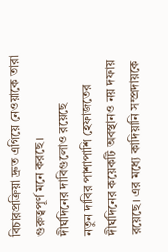বিচারপ্রক্রিয়া দ্রুত এগিয়ে নেওয়াকে তারা গুরুত্বপূর্ণ মনে করছে।
দীর্ঘদিনের দাবিগুলোও রয়েছে
নতুন দাবির পাশাপাশি হেফাজতের দীর্ঘদিনের কয়েকটি অবস্থানও নয় দফায় রয়েছে। এর মধ্যে কাদিয়ানি সম্প্রদায়কে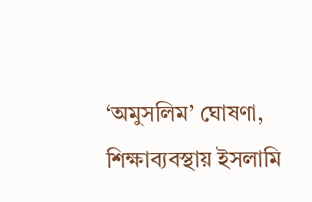‘অমুসলিম’ ঘোষণা, শিক্ষাব্যবস্থায় ইসলামি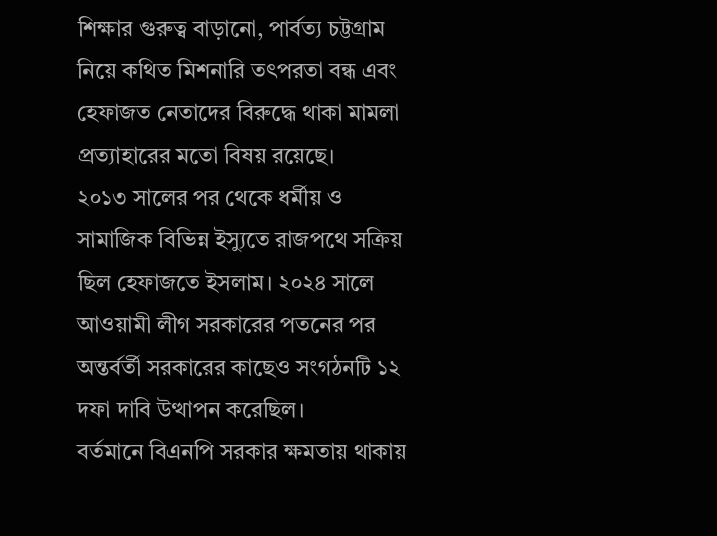শিক্ষার গুরুত্ব বাড়ানো, পার্বত্য চট্টগ্রাম নিয়ে কথিত মিশনারি তৎপরতা বন্ধ এবং হেফাজত নেতাদের বিরুদ্ধে থাকা মামলা প্রত্যাহারের মতো বিষয় রয়েছে।
২০১৩ সালের পর থেকে ধর্মীয় ও সামাজিক বিভিন্ন ইস্যুতে রাজপথে সক্রিয় ছিল হেফাজতে ইসলাম। ২০২৪ সালে আওয়ামী লীগ সরকারের পতনের পর অন্তর্বর্তী সরকারের কাছেও সংগঠনটি ১২ দফা দাবি উত্থাপন করেছিল।
বর্তমানে বিএনপি সরকার ক্ষমতায় থাকায়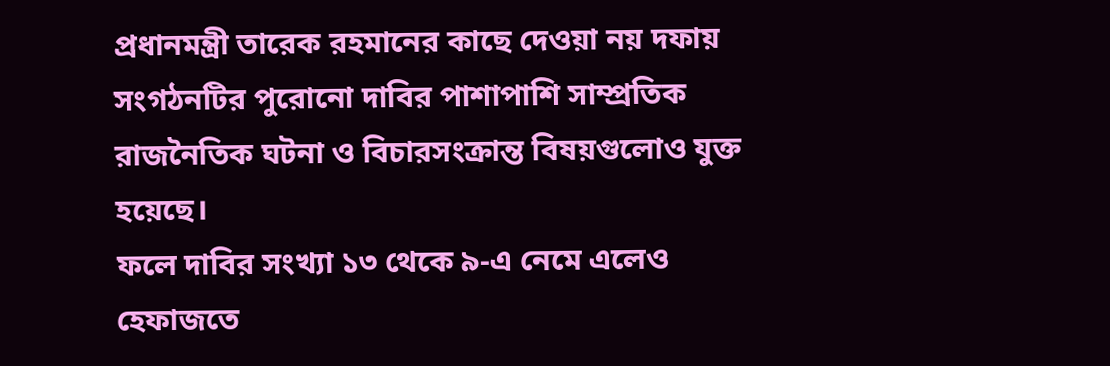প্রধানমন্ত্রী তারেক রহমানের কাছে দেওয়া নয় দফায় সংগঠনটির পুরোনো দাবির পাশাপাশি সাম্প্রতিক রাজনৈতিক ঘটনা ও বিচারসংক্রান্ত বিষয়গুলোও যুক্ত হয়েছে।
ফলে দাবির সংখ্যা ১৩ থেকে ৯-এ নেমে এলেও হেফাজতে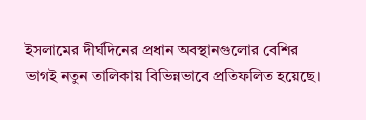ইসলামের দীর্ঘদিনের প্রধান অবস্থানগুলোর বেশির ভাগই নতুন তালিকায় বিভিন্নভাবে প্রতিফলিত হয়েছে।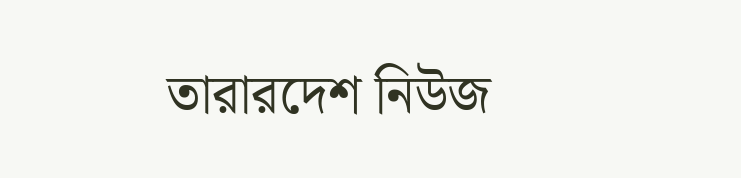তারারদেশ নিউজ